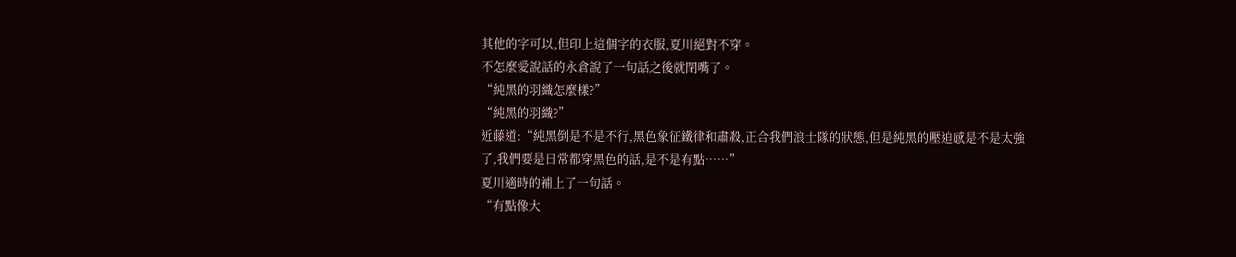其他的字可以,但印上這個字的衣服,夏川絕對不穿。
不怎麼愛說話的永倉說了一句話之後就閉嘴了。
“純黑的羽織怎麼樣?”
“純黑的羽織?”
近藤道:“純黑倒是不是不行,黑色象征鐵律和肅殺,正合我們浪士隊的狀態,但是純黑的壓迫感是不是太強了,我們要是日常都穿黑色的話,是不是有點……”
夏川適時的補上了一句話。
“有點像大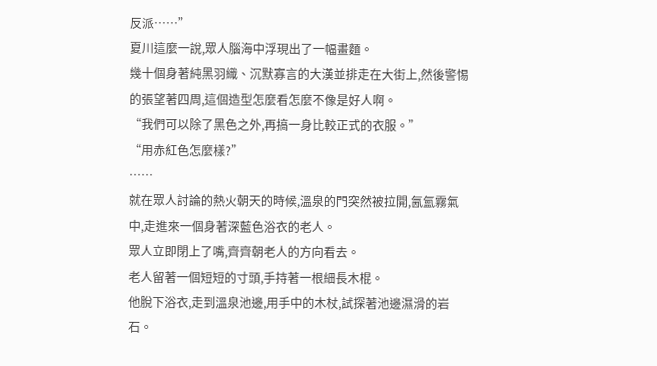反派……”
夏川這麼一說,眾人腦海中浮現出了一幅畫麵。
幾十個身著純黑羽織、沉默寡言的大漢並排走在大街上,然後警惕的張望著四周,這個造型怎麼看怎麼不像是好人啊。
“我們可以除了黑色之外,再搞一身比較正式的衣服。”
“用赤紅色怎麼樣?”
……
就在眾人討論的熱火朝天的時候,溫泉的門突然被拉開,氤氳霧氣中,走進來一個身著深藍色浴衣的老人。
眾人立即閉上了嘴,齊齊朝老人的方向看去。
老人留著一個短短的寸頭,手持著一根細長木棍。
他脫下浴衣,走到溫泉池邊,用手中的木杖,試探著池邊濕滑的岩石。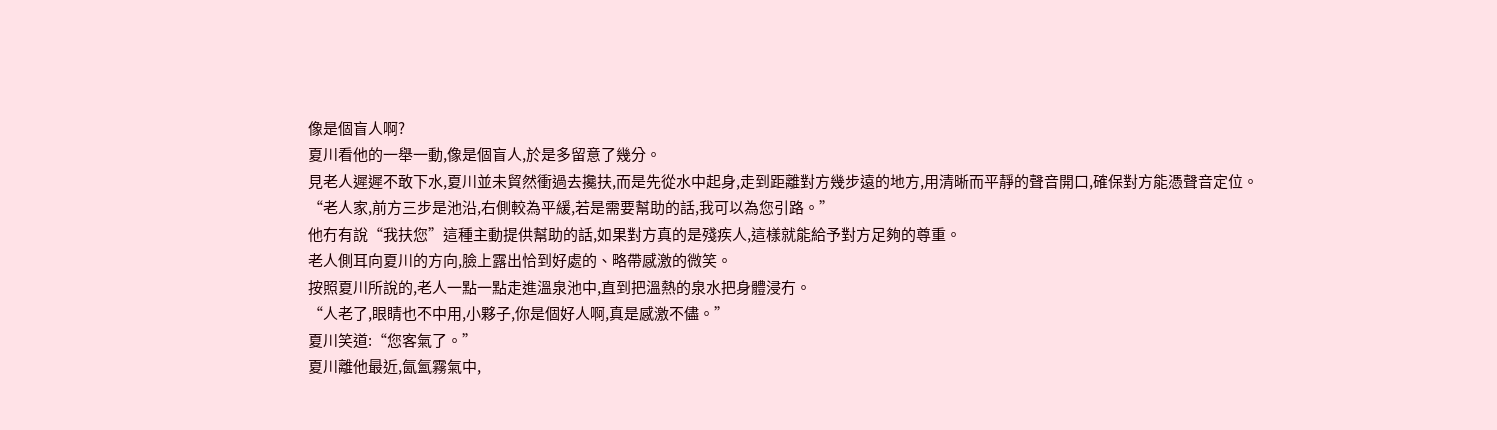像是個盲人啊?
夏川看他的一舉一動,像是個盲人,於是多留意了幾分。
見老人遲遲不敢下水,夏川並未貿然衝過去攙扶,而是先從水中起身,走到距離對方幾步遠的地方,用清晰而平靜的聲音開口,確保對方能憑聲音定位。
“老人家,前方三步是池沿,右側較為平緩,若是需要幫助的話,我可以為您引路。”
他冇有說“我扶您”這種主動提供幫助的話,如果對方真的是殘疾人,這樣就能給予對方足夠的尊重。
老人側耳向夏川的方向,臉上露出恰到好處的、略帶感激的微笑。
按照夏川所說的,老人一點一點走進溫泉池中,直到把溫熱的泉水把身體浸冇。
“人老了,眼睛也不中用,小夥子,你是個好人啊,真是感激不儘。”
夏川笑道:“您客氣了。”
夏川離他最近,氤氳霧氣中,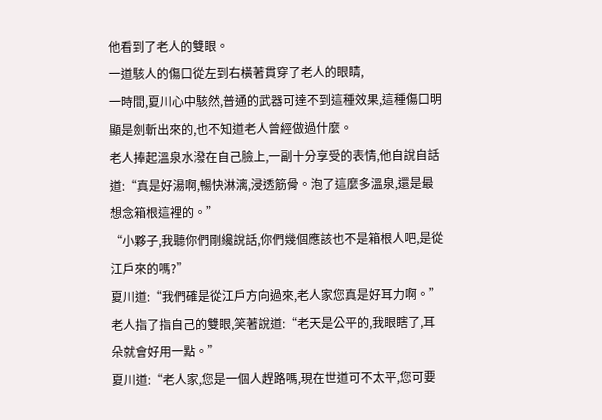他看到了老人的雙眼。
一道駭人的傷口從左到右橫著貫穿了老人的眼睛,
一時間,夏川心中駭然,普通的武器可達不到這種效果,這種傷口明顯是劍斬出來的,也不知道老人曾經做過什麼。
老人捧起溫泉水潑在自己臉上,一副十分享受的表情,他自說自話道:“真是好湯啊,暢快淋漓,浸透筋骨。泡了這麼多溫泉,還是最想念箱根這裡的。”
“小夥子,我聽你們剛纔說話,你們幾個應該也不是箱根人吧,是從江戶來的嗎?”
夏川道:“我們確是從江戶方向過來,老人家您真是好耳力啊。”
老人指了指自己的雙眼,笑著說道:“老天是公平的,我眼瞎了,耳朵就會好用一點。”
夏川道:“老人家,您是一個人趕路嗎,現在世道可不太平,您可要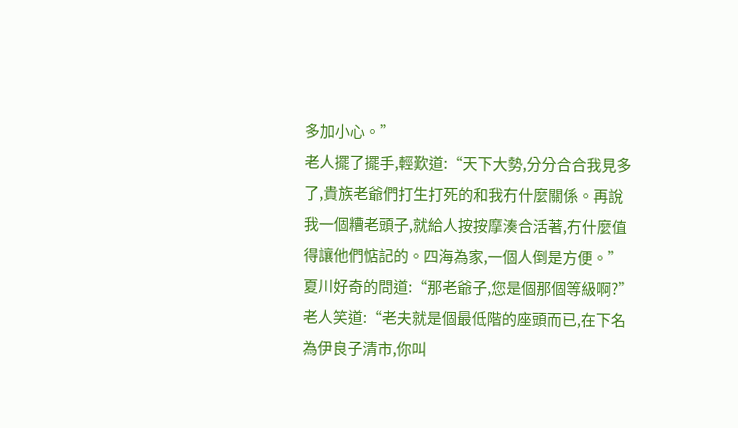多加小心。”
老人擺了擺手,輕歎道:“天下大勢,分分合合我見多了,貴族老爺們打生打死的和我冇什麼關係。再說我一個糟老頭子,就給人按按摩湊合活著,冇什麼值得讓他們惦記的。四海為家,一個人倒是方便。”
夏川好奇的問道:“那老爺子,您是個那個等級啊?”
老人笑道:“老夫就是個最低階的座頭而已,在下名為伊良子清市,你叫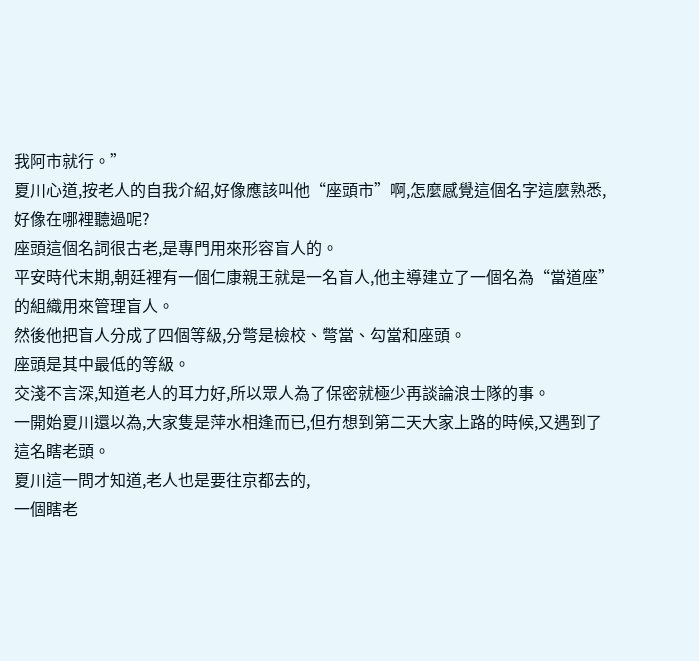我阿市就行。”
夏川心道,按老人的自我介紹,好像應該叫他“座頭市”啊,怎麼感覺這個名字這麼熟悉,好像在哪裡聽過呢?
座頭這個名詞很古老,是專門用來形容盲人的。
平安時代末期,朝廷裡有一個仁康親王就是一名盲人,他主導建立了一個名為“當道座”的組織用來管理盲人。
然後他把盲人分成了四個等級,分彆是檢校、彆當、勾當和座頭。
座頭是其中最低的等級。
交淺不言深,知道老人的耳力好,所以眾人為了保密就極少再談論浪士隊的事。
一開始夏川還以為,大家隻是萍水相逢而已,但冇想到第二天大家上路的時候,又遇到了這名瞎老頭。
夏川這一問才知道,老人也是要往京都去的,
一個瞎老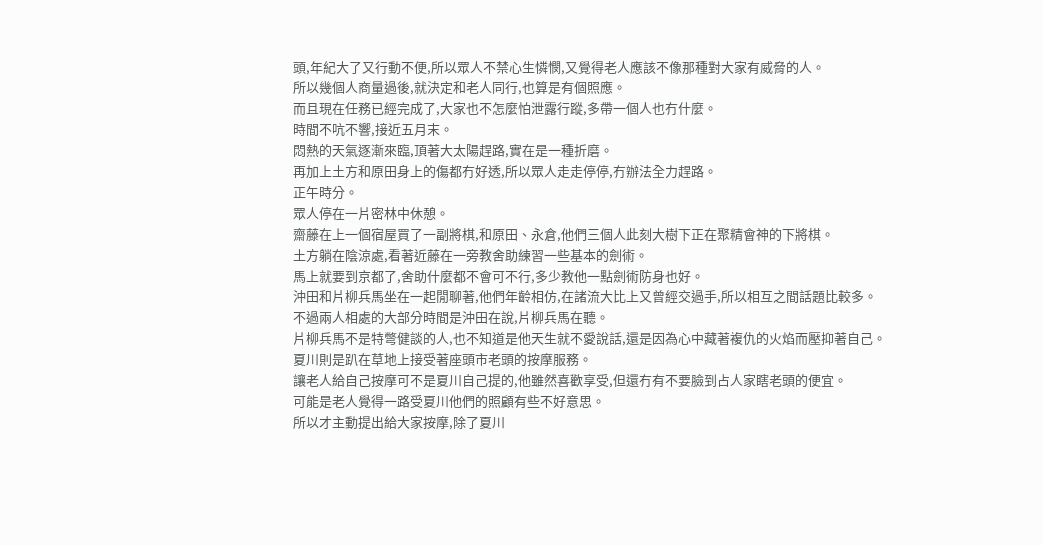頭,年紀大了又行動不便,所以眾人不禁心生憐憫,又覺得老人應該不像那種對大家有威脅的人。
所以幾個人商量過後,就決定和老人同行,也算是有個照應。
而且現在任務已經完成了,大家也不怎麼怕泄露行蹤,多帶一個人也冇什麼。
時間不吭不響,接近五月末。
悶熱的天氣逐漸來臨,頂著大太陽趕路,實在是一種折磨。
再加上土方和原田身上的傷都冇好透,所以眾人走走停停,冇辦法全力趕路。
正午時分。
眾人停在一片密林中休憩。
齋藤在上一個宿屋買了一副將棋,和原田、永倉,他們三個人此刻大樹下正在聚精會神的下將棋。
土方躺在陰涼處,看著近藤在一旁教舍助練習一些基本的劍術。
馬上就要到京都了,舍助什麼都不會可不行,多少教他一點劍術防身也好。
沖田和片柳兵馬坐在一起閒聊著,他們年齡相仿,在諸流大比上又曾經交過手,所以相互之間話題比較多。
不過兩人相處的大部分時間是沖田在說,片柳兵馬在聽。
片柳兵馬不是特彆健談的人,也不知道是他天生就不愛說話,還是因為心中藏著複仇的火焰而壓抑著自己。
夏川則是趴在草地上接受著座頭市老頭的按摩服務。
讓老人給自己按摩可不是夏川自己提的,他雖然喜歡享受,但還冇有不要臉到占人家瞎老頭的便宜。
可能是老人覺得一路受夏川他們的照顧有些不好意思。
所以才主動提出給大家按摩,除了夏川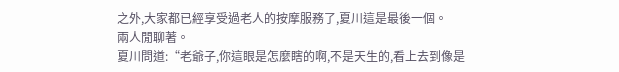之外,大家都已經享受過老人的按摩服務了,夏川這是最後一個。
兩人閒聊著。
夏川問道:“老爺子,你這眼是怎麼瞎的啊,不是天生的,看上去到像是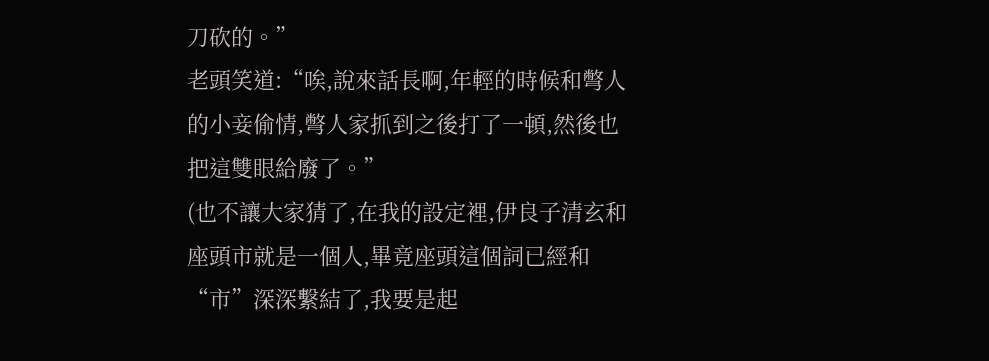刀砍的。”
老頭笑道:“唉,說來話長啊,年輕的時候和彆人的小妾偷情,彆人家抓到之後打了一頓,然後也把這雙眼給廢了。”
(也不讓大家猜了,在我的設定裡,伊良子清玄和座頭市就是一個人,畢竟座頭這個詞已經和“市”深深繫結了,我要是起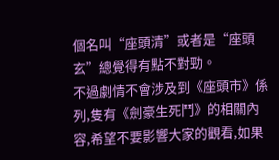個名叫“座頭清”或者是“座頭玄”總覺得有點不對勁。
不過劇情不會涉及到《座頭市》係列,隻有《劍豪生死鬥》的相關內容,希望不要影響大家的觀看,如果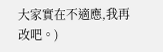大家實在不適應,我再改吧。)